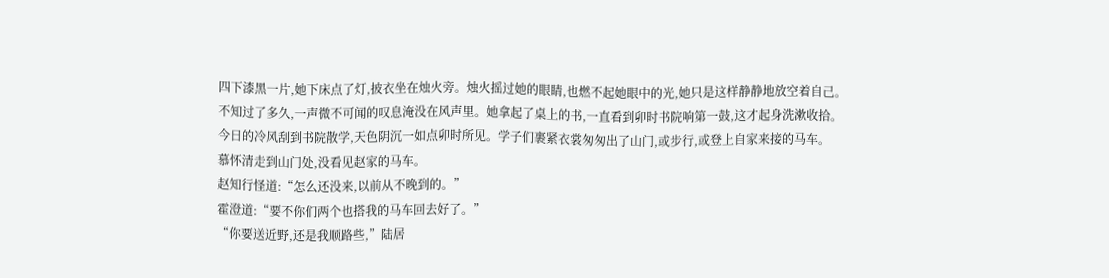四下漆黑一片,她下床点了灯,披衣坐在烛火旁。烛火摇过她的眼睛,也燃不起她眼中的光,她只是这样静静地放空着自己。
不知过了多久,一声微不可闻的叹息淹没在风声里。她拿起了桌上的书,一直看到卯时书院响第一鼓,这才起身洗漱收拾。
今日的冷风刮到书院散学,天色阴沉一如点卯时所见。学子们裹紧衣裳匆匆出了山门,或步行,或登上自家来接的马车。
慕怀清走到山门处,没看见赵家的马车。
赵知行怪道:“怎么还没来,以前从不晚到的。”
霍澄道:“要不你们两个也搭我的马车回去好了。”
“你要送近野,还是我顺路些,”陆居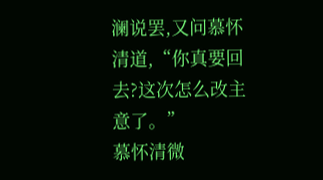澜说罢,又问慕怀清道,“你真要回去?这次怎么改主意了。”
慕怀清微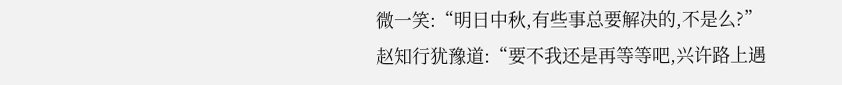微一笑:“明日中秋,有些事总要解决的,不是么?”
赵知行犹豫道:“要不我还是再等等吧,兴许路上遇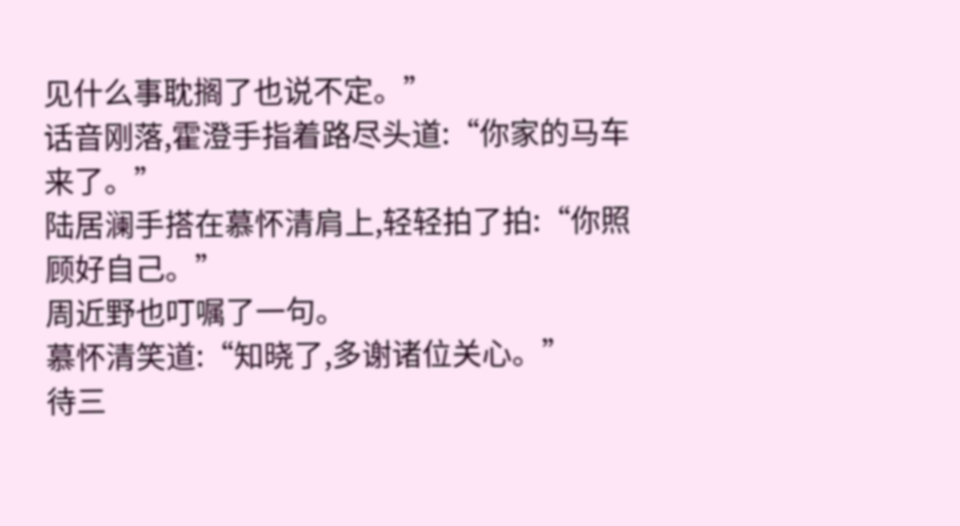见什么事耽搁了也说不定。”
话音刚落,霍澄手指着路尽头道:“你家的马车来了。”
陆居澜手搭在慕怀清肩上,轻轻拍了拍:“你照顾好自己。”
周近野也叮嘱了一句。
慕怀清笑道:“知晓了,多谢诸位关心。”
待三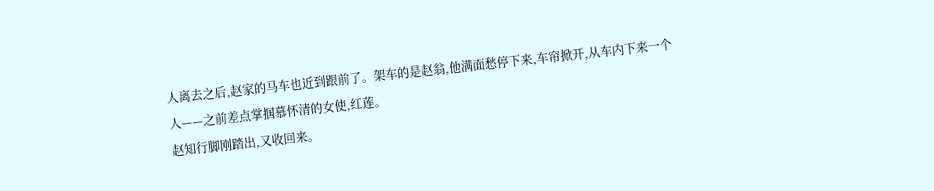人离去之后,赵家的马车也近到跟前了。架车的是赵翁,他满面愁停下来,车帘掀开,从车内下来一个人——之前差点掌掴慕怀清的女使,红莲。
赵知行脚刚踏出,又收回来。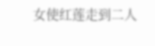女使红莲走到二人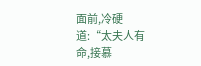面前,冷硬道:“太夫人有命,接慕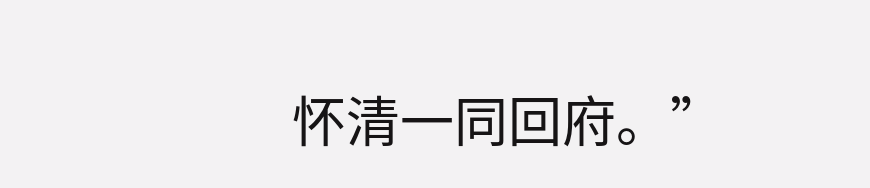怀清一同回府。”